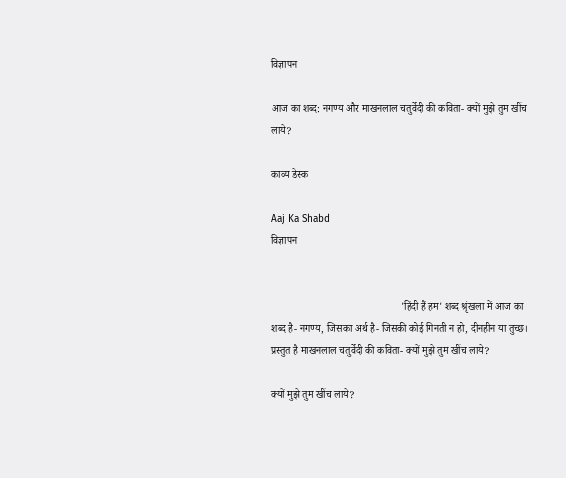विज्ञापन

आज का शब्द: नगण्य और माखनलाल चतुर्वेदी की कविता- क्यों मुझे तुम खींच लाये?

काव्य डेस्क

Aaj Ka Shabd
विज्ञापन


                                                  'हिंदी हैं हम' शब्द श्रृंखला में आज का शब्द है- नगण्य, जिसका अर्थ है- जिसकी कोई गिनती न हो, दीनहीन या तुच्छ। प्रस्तुत है माखनलाल चतुर्वेदी की कविता- क्यों मुझे तुम खींच लाये?

क्यों मुझे तुम खींच लाये?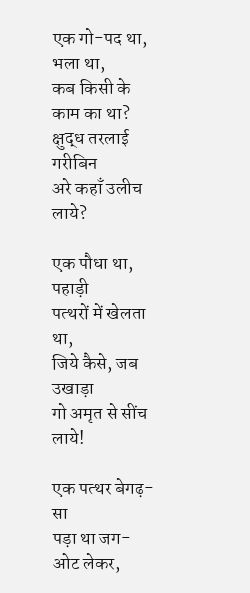एक गो-पद था, भला था,
कब किसी के काम का था?
क्षुद्ध तरलाई गरीबिन
अरे कहाँ उलीच लाये?

एक पौधा था, पहाड़ी
पत्थरों में खेलता था,
जिये कैसे, जब उखाड़ा
गो अमृत से सींच लाये!

एक पत्थर बेगढ़-सा
पड़ा था जग-ओट लेकर,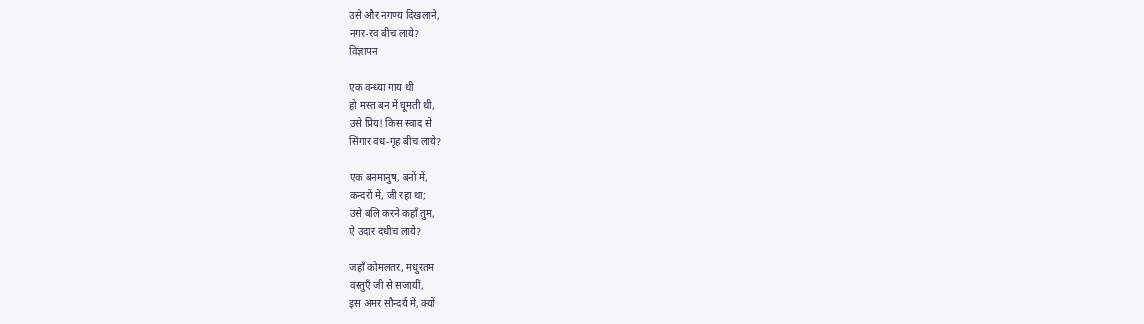उसे और नगण्य दिखलाने,
नगर-रव बीच लाये?
विज्ञापन

एक वन्ध्या गाय थी
हो मस्त बन में घूमती थी,
उसे प्रिय! किस स्वाद से
सिंगार वध-गृह बीच लाये?

एक बनमानुष, बनों में,
कन्दरों में, जी रहा था;
उसे बलि करने कहाँ तुम,
ऐ उदार दधीच लाये?

जहाँ कोमलतर, मधुरतम
वस्तुएँ जी से सजायीं,
इस अमर सौन्दर्य में, क्यों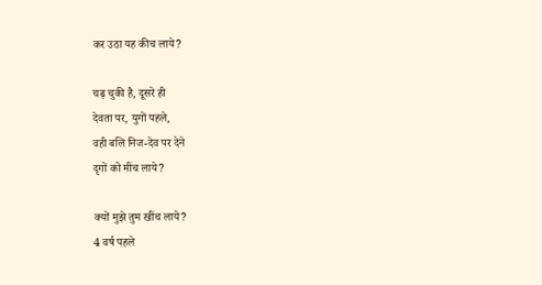कर उठा यह कीच लाये?

चढ़ चुकी है, दूसरे ही
देवता पर, युगों पहले,
वही बलि निज-देव पर देने
दृगों को मींच लाये?

क्यों मुझे तुम खींच लाये?
4 वर्ष पहले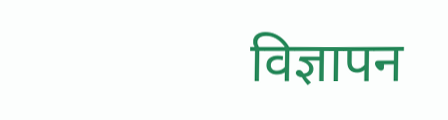विज्ञापन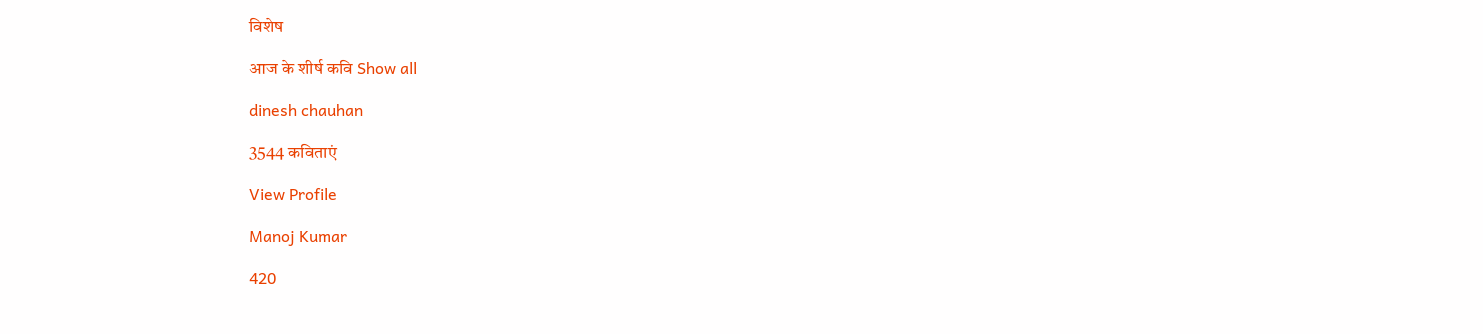विशेष

आज के शीर्ष कवि Show all

dinesh chauhan

3544 कविताएं

View Profile

Manoj Kumar

420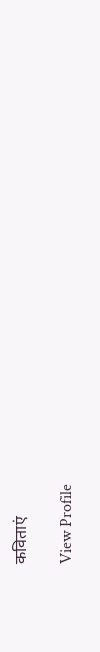कविताएं

View Profile